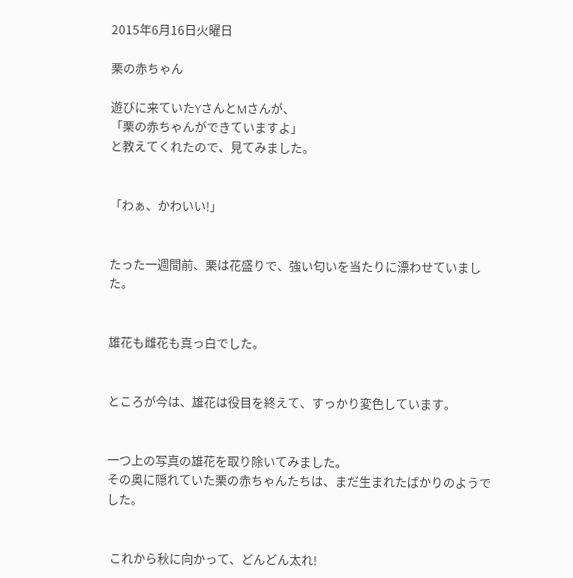2015年6月16日火曜日

栗の赤ちゃん

遊びに来ていたYさんとMさんが、
「栗の赤ちゃんができていますよ」
と教えてくれたので、見てみました。


「わぁ、かわいい!」


たった一週間前、栗は花盛りで、強い匂いを当たりに漂わせていました。


雄花も雌花も真っ白でした。


ところが今は、雄花は役目を終えて、すっかり変色しています。


一つ上の写真の雄花を取り除いてみました。
その奥に隠れていた栗の赤ちゃんたちは、まだ生まれたばかりのようでした。


 これから秋に向かって、どんどん太れ!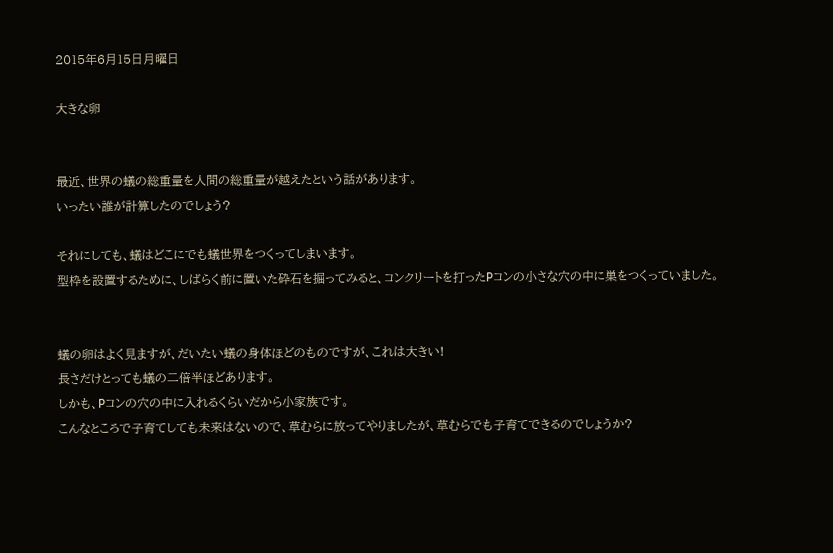2015年6月15日月曜日

大きな卵


最近、世界の蟻の総重量を人間の総重量が越えたという話があります。
いったい誰が計算したのでしょう?

それにしても、蟻はどこにでも蟻世界をつくってしまいます。
型枠を設置するために、しばらく前に置いた砕石を掘ってみると、コンクリートを打ったPコンの小さな穴の中に巣をつくっていました。


蟻の卵はよく見ますが、だいたい蟻の身体ほどのものですが、これは大きい!
長さだけとっても蟻の二倍半ほどあります。
しかも、Pコンの穴の中に入れるくらいだから小家族です。
こんなところで子育てしても未来はないので、草むらに放ってやりましたが、草むらでも子育てできるのでしょうか?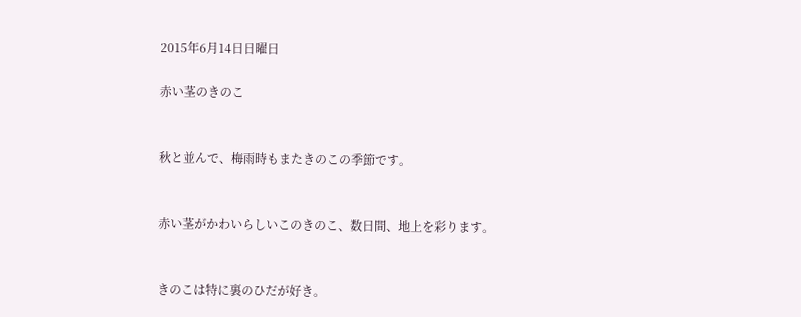2015年6月14日日曜日

赤い茎のきのこ


秋と並んで、梅雨時もまたきのこの季節です。


赤い茎がかわいらしいこのきのこ、数日間、地上を彩ります。


きのこは特に裏のひだが好き。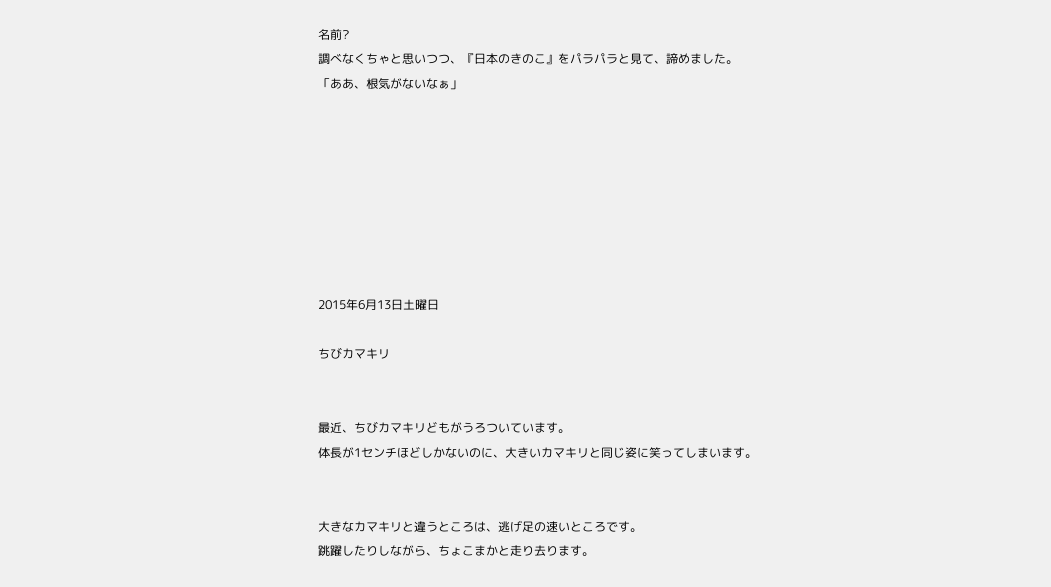名前?
調べなくちゃと思いつつ、『日本のきのこ』をパラパラと見て、諦めました。
「ああ、根気がないなぁ」








2015年6月13日土曜日

ちびカマキリ


最近、ちびカマキリどもがうろついています。
体長が1センチほどしかないのに、大きいカマキリと同じ姿に笑ってしまいます。


大きなカマキリと違うところは、逃げ足の速いところです。
跳躍したりしながら、ちょこまかと走り去ります。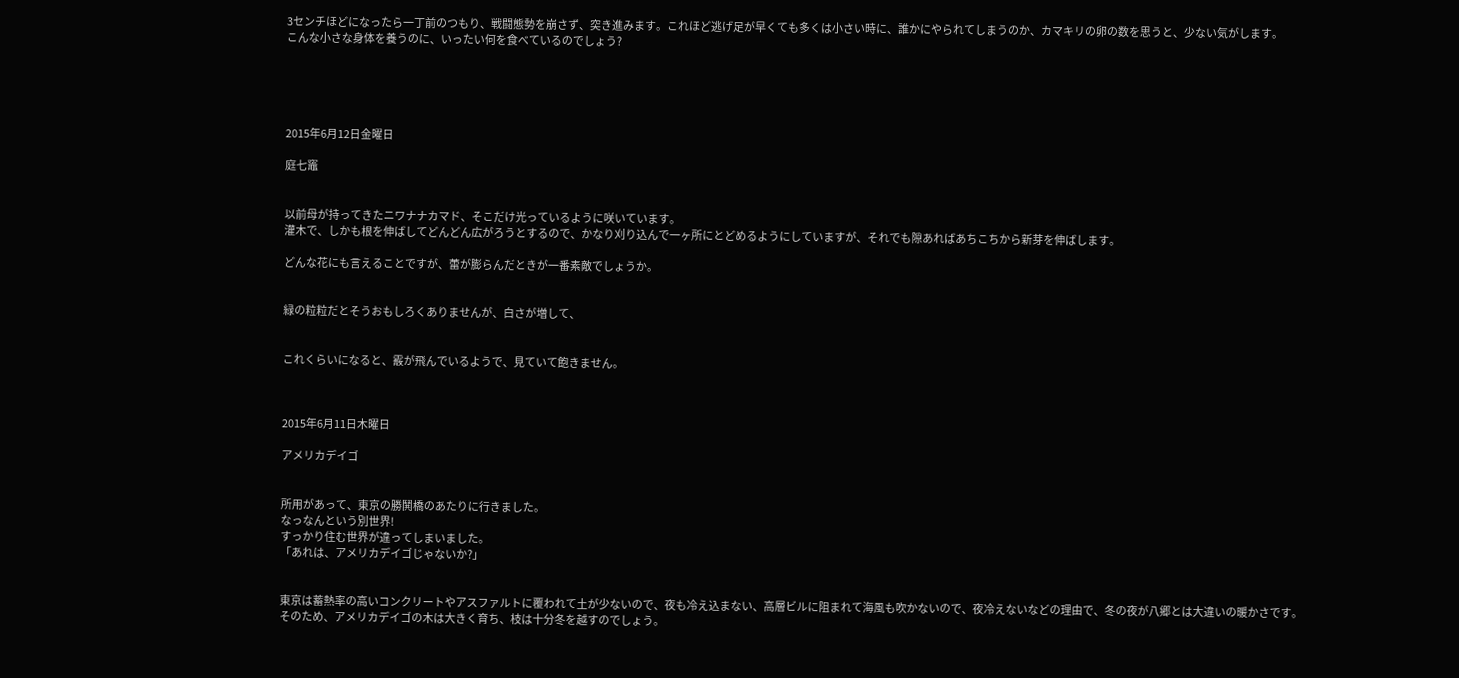3センチほどになったら一丁前のつもり、戦闘態勢を崩さず、突き進みます。これほど逃げ足が早くても多くは小さい時に、誰かにやられてしまうのか、カマキリの卵の数を思うと、少ない気がします。
こんな小さな身体を養うのに、いったい何を食べているのでしょう?





2015年6月12日金曜日

庭七竈


以前母が持ってきたニワナナカマド、そこだけ光っているように咲いています。
灌木で、しかも根を伸ばしてどんどん広がろうとするので、かなり刈り込んで一ヶ所にとどめるようにしていますが、それでも隙あればあちこちから新芽を伸ばします。

どんな花にも言えることですが、蕾が膨らんだときが一番素敵でしょうか。


緑の粒粒だとそうおもしろくありませんが、白さが増して、


これくらいになると、霰が飛んでいるようで、見ていて飽きません。



2015年6月11日木曜日

アメリカデイゴ


所用があって、東京の勝鬨橋のあたりに行きました。
なっなんという別世界!
すっかり住む世界が違ってしまいました。
「あれは、アメリカデイゴじゃないか?」


東京は蓄熱率の高いコンクリートやアスファルトに覆われて土が少ないので、夜も冷え込まない、高層ビルに阻まれて海風も吹かないので、夜冷えないなどの理由で、冬の夜が八郷とは大違いの暖かさです。
そのため、アメリカデイゴの木は大きく育ち、枝は十分冬を越すのでしょう。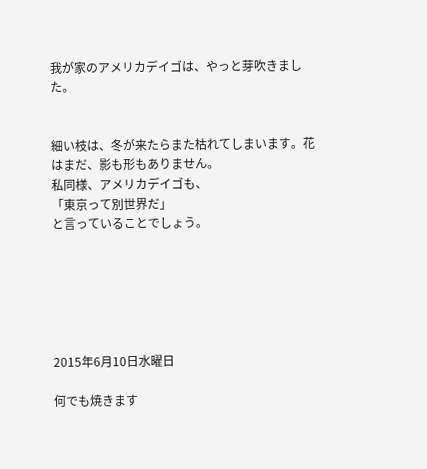我が家のアメリカデイゴは、やっと芽吹きました。


細い枝は、冬が来たらまた枯れてしまいます。花はまだ、影も形もありません。
私同様、アメリカデイゴも、
「東京って別世界だ」
と言っていることでしょう。






2015年6月10日水曜日

何でも焼きます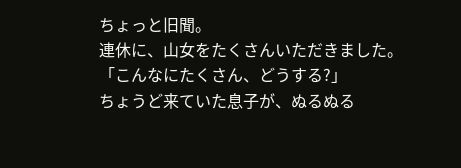ちょっと旧聞。
連休に、山女をたくさんいただきました。
「こんなにたくさん、どうする?」
ちょうど来ていた息子が、ぬるぬる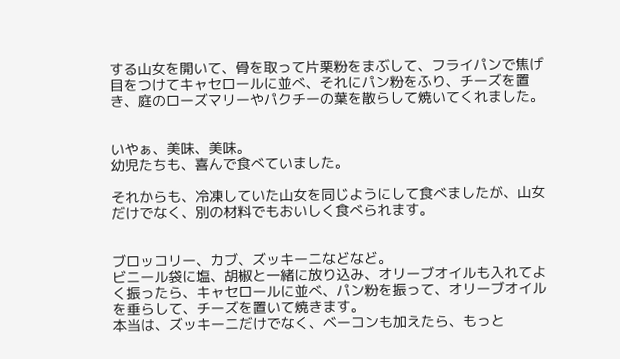する山女を開いて、骨を取って片栗粉をまぶして、フライパンで焦げ目をつけてキャセロールに並べ、それにパン粉をふり、チーズを置き、庭のローズマリーやパクチーの葉を散らして焼いてくれました。


いやぁ、美味、美味。
幼児たちも、喜んで食べていました。

それからも、冷凍していた山女を同じようにして食べましたが、山女だけでなく、別の材料でもおいしく食べられます。


ブロッコリー、カブ、ズッキーニなどなど。
ビニール袋に塩、胡椒と一緒に放り込み、オリーブオイルも入れてよく振ったら、キャセロールに並べ、パン粉を振って、オリーブオイルを垂らして、チーズを置いて焼きます。
本当は、ズッキーニだけでなく、ベーコンも加えたら、もっと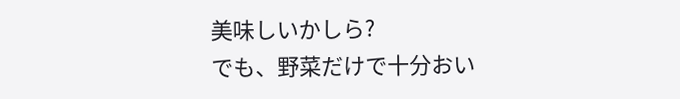美味しいかしら?
でも、野菜だけで十分おい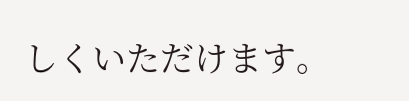しくいただけます。